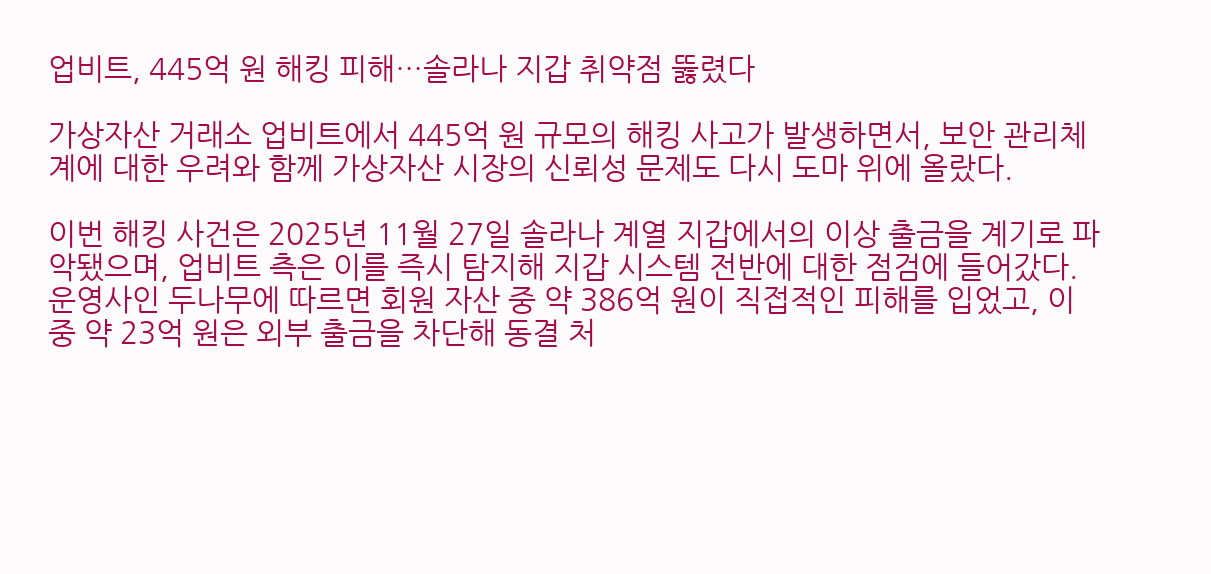업비트, 445억 원 해킹 피해…솔라나 지갑 취약점 뚫렸다

가상자산 거래소 업비트에서 445억 원 규모의 해킹 사고가 발생하면서, 보안 관리체계에 대한 우려와 함께 가상자산 시장의 신뢰성 문제도 다시 도마 위에 올랐다.

이번 해킹 사건은 2025년 11월 27일 솔라나 계열 지갑에서의 이상 출금을 계기로 파악됐으며, 업비트 측은 이를 즉시 탐지해 지갑 시스템 전반에 대한 점검에 들어갔다. 운영사인 두나무에 따르면 회원 자산 중 약 386억 원이 직접적인 피해를 입었고, 이 중 약 23억 원은 외부 출금을 차단해 동결 처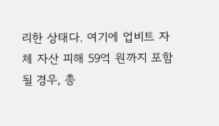리한 상태다. 여기에 업비트 자체 자산 피해 59억 원까지 포함될 경우, 총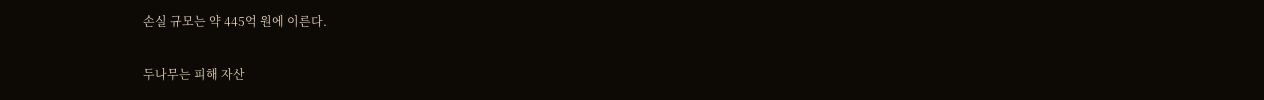손실 규모는 약 445억 원에 이른다.

두나무는 피해 자산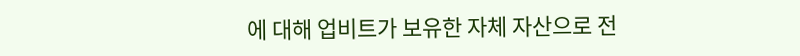에 대해 업비트가 보유한 자체 자산으로 전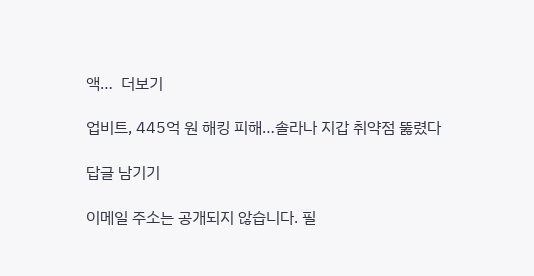액…  더보기

업비트, 445억 원 해킹 피해…솔라나 지갑 취약점 뚫렸다

답글 남기기

이메일 주소는 공개되지 않습니다. 필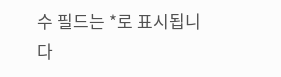수 필드는 *로 표시됩니다